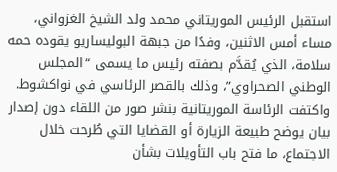استقبل الرئيس الموريتاني محمد ولد الشيخ الغزواني، مساء أمس الاثنين، وفدًا من جبهة البوليساريو يقوده حمه سلامة، الذي يُقدَّم بصفته رئيس ما يسمى “المجلس الوطني الصحراوي”، وذلك بالقصر الرئاسي في نواكشوط.
واكتفت الرئاسة الموريتانية بنشر صور من اللقاء دون إصدار بيان يوضح طبيعة الزيارة أو القضايا التي طُرحت خلال الاجتماع، ما فتح باب التأويلات بشأن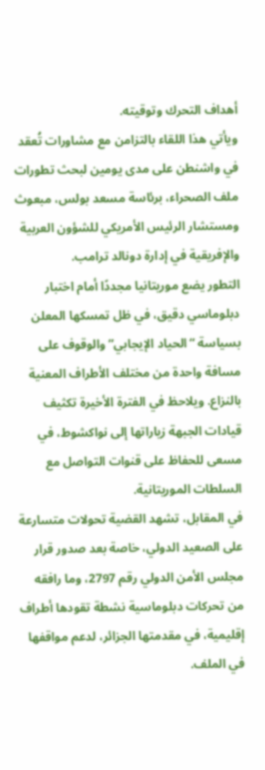أهداف التحرك وتوقيته.
ويأتي هذا اللقاء بالتزامن مع مشاورات تُعقد في واشنطن على مدى يومين لبحث تطورات ملف الصحراء، برئاسة مسعد بولس، مبعوث ومستشار الرئيس الأمريكي للشؤون العربية والإفريقية في إدارة دونالد ترامب.
التطور يضع موريتانيا مجددًا أمام اختبار دبلوماسي دقيق، في ظل تمسكها المعلن بسياسة “الحياد الإيجابي” والوقوف على مسافة واحدة من مختلف الأطراف المعنية بالنزاع. ويلاحظ في الفترة الأخيرة تكثيف قيادات الجبهة زياراتها إلى نواكشوط، في مسعى للحفاظ على قنوات التواصل مع السلطات الموريتانية.
في المقابل، تشهد القضية تحولات متسارعة على الصعيد الدولي، خاصة بعد صدور قرار مجلس الأمن الدولي رقم 2797، وما رافقه من تحركات دبلوماسية نشطة تقودها أطراف إقليمية، في مقدمتها الجزائر، لدعم مواقفها في الملف.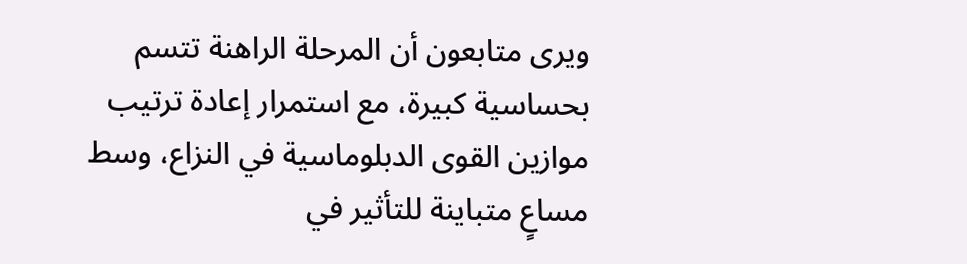ويرى متابعون أن المرحلة الراهنة تتسم بحساسية كبيرة، مع استمرار إعادة ترتيب موازين القوى الدبلوماسية في النزاع، وسط مساعٍ متباينة للتأثير في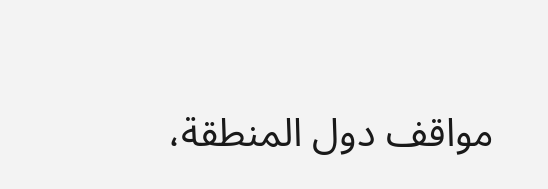مواقف دول المنطقة،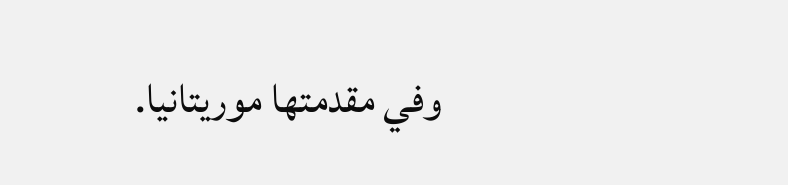وفي مقدمتها موريتانيا.